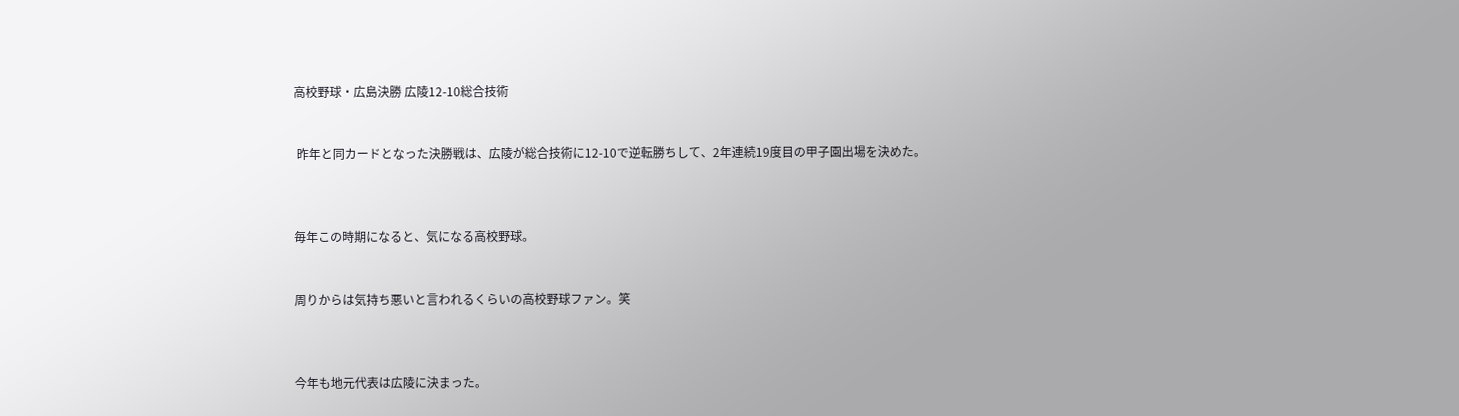高校野球・広島決勝 広陵12-10総合技術


 昨年と同カードとなった決勝戦は、広陵が総合技術に12-10で逆転勝ちして、2年連続19度目の甲子園出場を決めた。



毎年この時期になると、気になる高校野球。


周りからは気持ち悪いと言われるくらいの高校野球ファン。笑



今年も地元代表は広陵に決まった。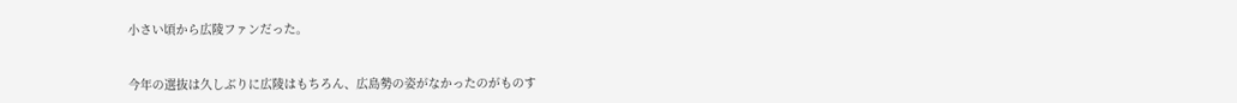小さい頃から広陵ファンだった。


今年の選抜は久しぶりに広陵はもちろん、広島勢の姿がなかったのがものす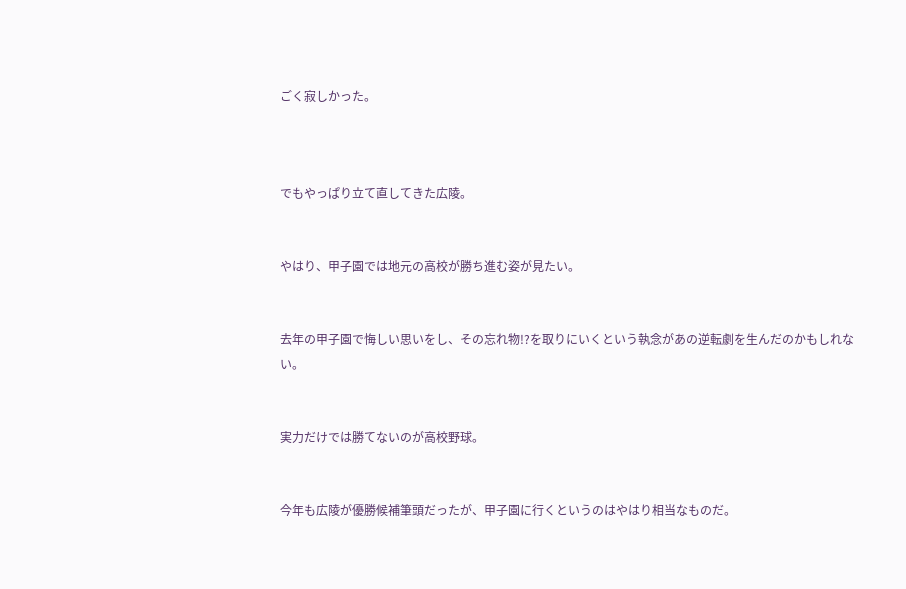ごく寂しかった。



でもやっぱり立て直してきた広陵。


やはり、甲子園では地元の高校が勝ち進む姿が見たい。


去年の甲子園で悔しい思いをし、その忘れ物!?を取りにいくという執念があの逆転劇を生んだのかもしれない。


実力だけでは勝てないのが高校野球。


今年も広陵が優勝候補筆頭だったが、甲子園に行くというのはやはり相当なものだ。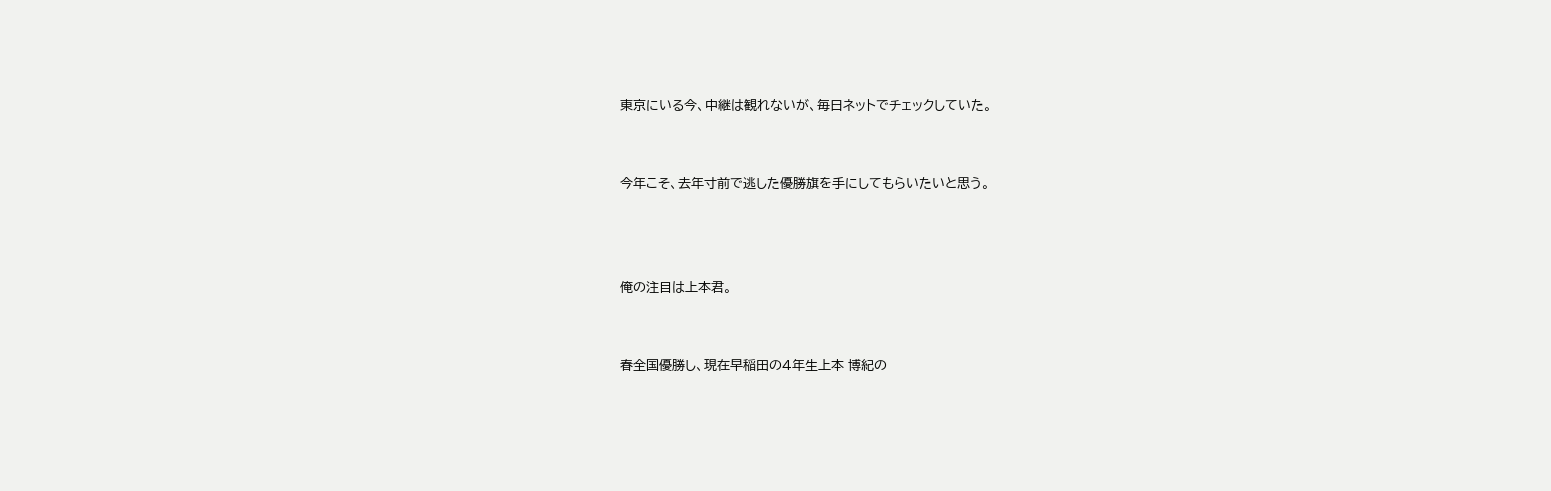東京にいる今、中継は観れないが、毎日ネットでチェックしていた。


今年こそ、去年寸前で逃した優勝旗を手にしてもらいたいと思う。



俺の注目は上本君。


春全国優勝し、現在早稲田の4年生上本 博紀の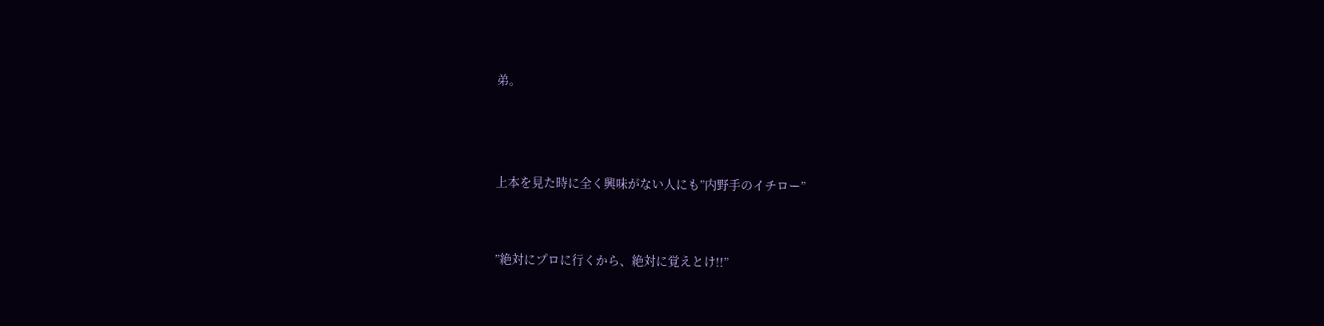弟。



上本を見た時に全く興味がない人にも”内野手のイチロー”


”絶対にプロに行くから、絶対に覚えとけ!!”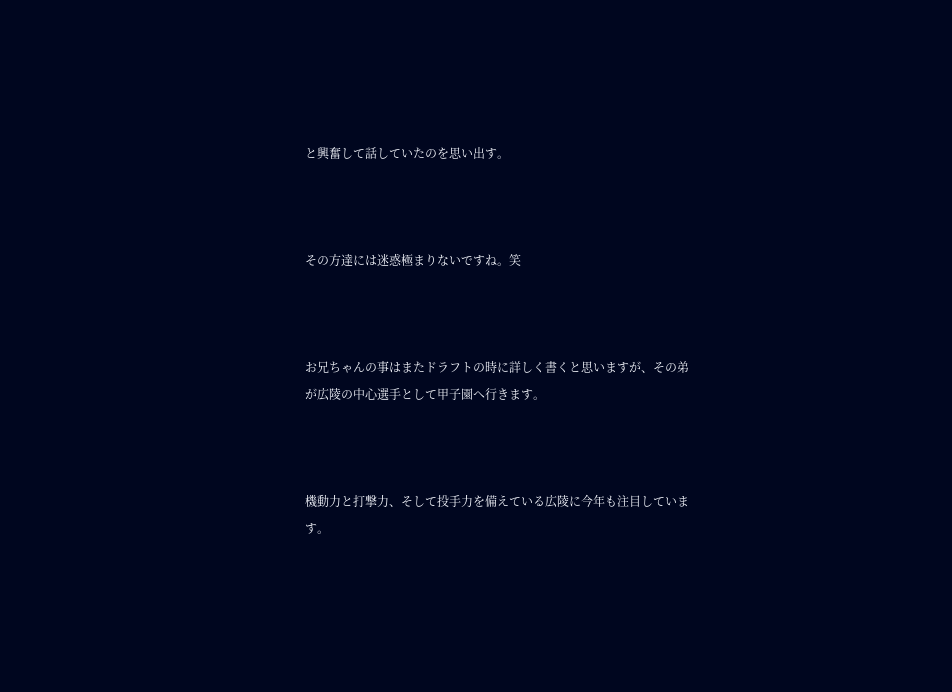と興奮して話していたのを思い出す。



その方達には迷惑極まりないですね。笑



お兄ちゃんの事はまたドラフトの時に詳しく書くと思いますが、その弟が広陵の中心選手として甲子園へ行きます。



機動力と打撃力、そして投手力を備えている広陵に今年も注目しています。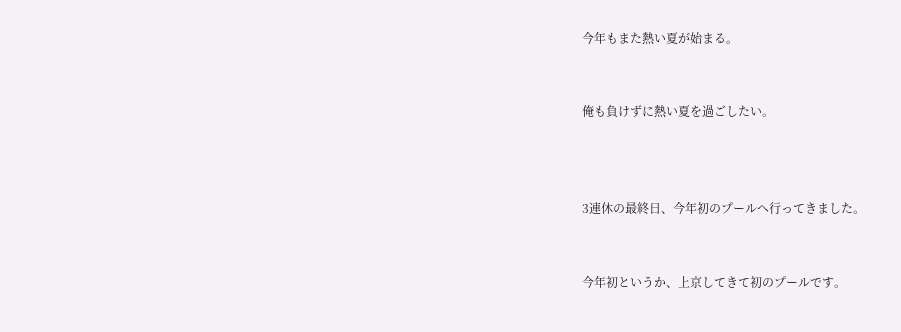今年もまた熱い夏が始まる。


俺も負けずに熱い夏を過ごしたい。



3連休の最終日、今年初のプールへ行ってきました。


今年初というか、上京してきて初のプールです。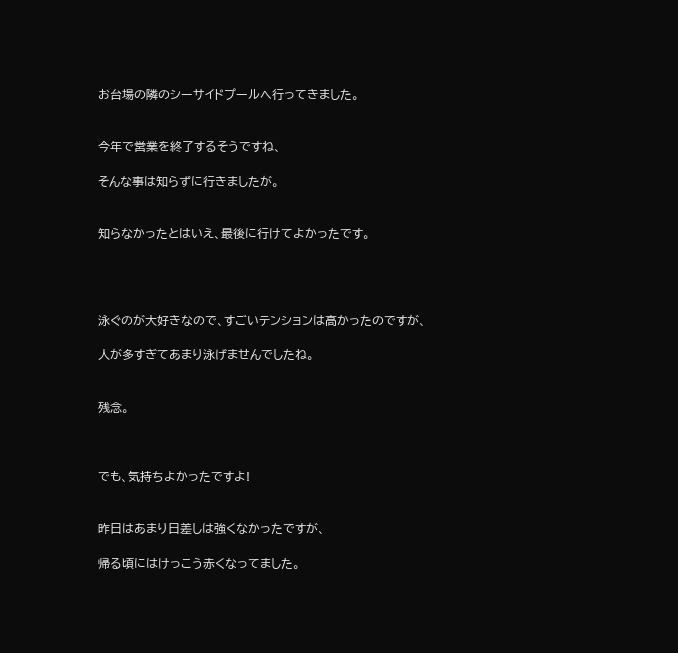お台場の隣のシーサイドプールへ行ってきました。


今年で営業を終了するそうですね、

そんな事は知らずに行きましたが。


知らなかったとはいえ、最後に行けてよかったです。




泳ぐのが大好きなので、すごいテンションは高かったのですが、

人が多すぎてあまり泳げませんでしたね。


残念。



でも、気持ちよかったですよ!


昨日はあまり日差しは強くなかったですが、

帰る頃にはけっこう赤くなってました。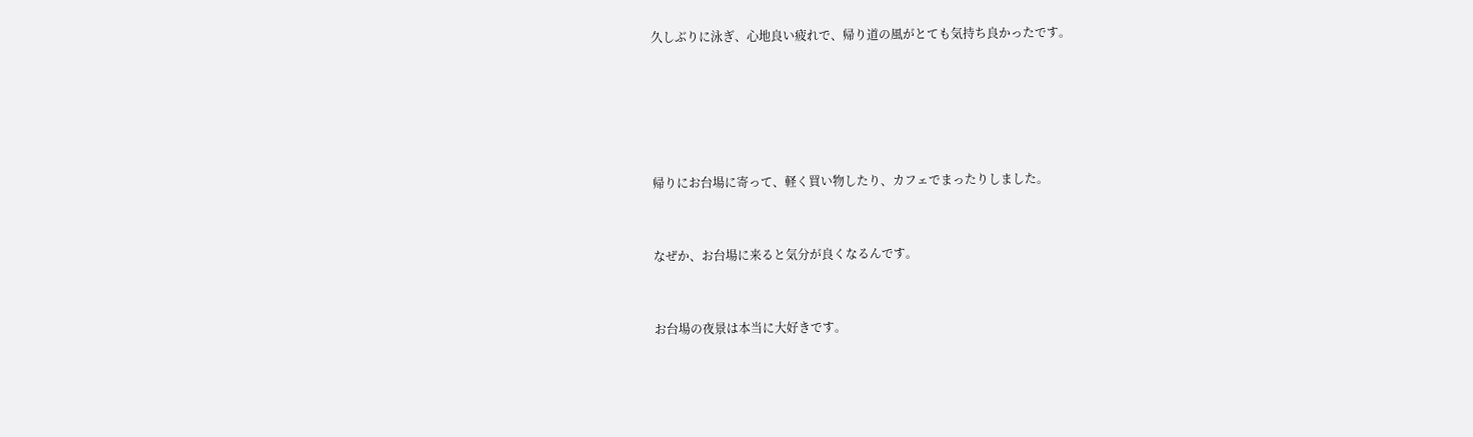久しぶりに泳ぎ、心地良い疲れで、帰り道の風がとても気持ち良かったです。





帰りにお台場に寄って、軽く買い物したり、カフェでまったりしました。


なぜか、お台場に来ると気分が良くなるんです。


お台場の夜景は本当に大好きです。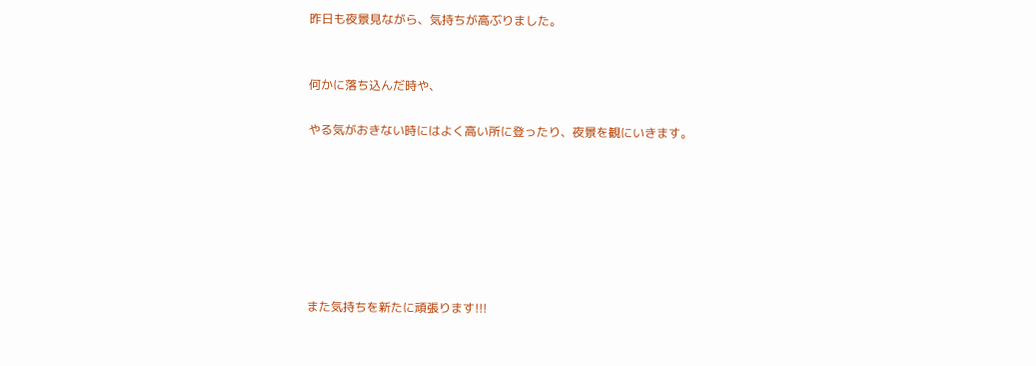昨日も夜景見ながら、気持ちが高ぶりました。


何かに落ち込んだ時や、

やる気がおきない時にはよく高い所に登ったり、夜景を観にいきます。







また気持ちを新たに頑張ります!!!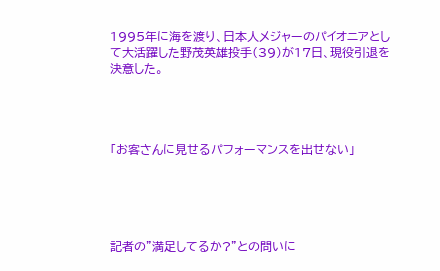1995年に海を渡り、日本人メジャーのパイオニアとして大活躍した野茂英雄投手(39)が17日、現役引退を決意した。




「お客さんに見せるパフォーマンスを出せない」





記者の”満足してるか?”との問いに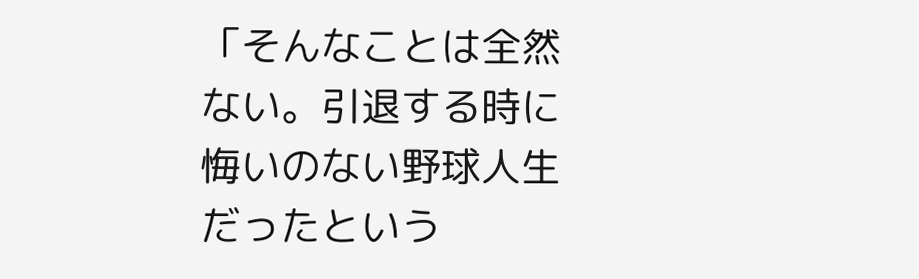「そんなことは全然ない。引退する時に悔いのない野球人生だったという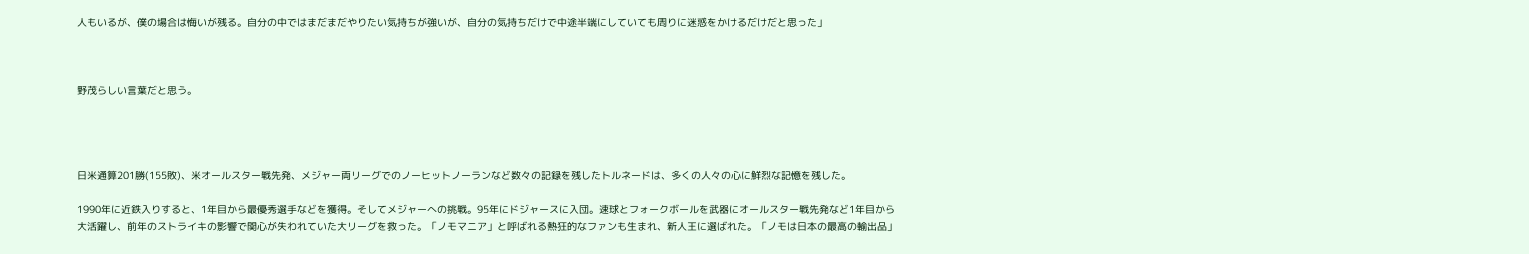人もいるが、僕の場合は悔いが残る。自分の中ではまだまだやりたい気持ちが強いが、自分の気持ちだけで中途半端にしていても周りに迷惑をかけるだけだと思った」



野茂らしい言葉だと思う。




日米通算201勝(155敗)、米オールスター戦先発、メジャー両リーグでのノーヒットノーランなど数々の記録を残したトルネードは、多くの人々の心に鮮烈な記憶を残した。

1990年に近鉄入りすると、1年目から最優秀選手などを獲得。そしてメジャーへの挑戦。95年にドジャースに入団。速球とフォークボールを武器にオールスター戦先発など1年目から大活躍し、前年のストライキの影響で関心が失われていた大リーグを救った。「ノモマニア」と呼ばれる熱狂的なファンも生まれ、新人王に選ばれた。「ノモは日本の最高の輸出品」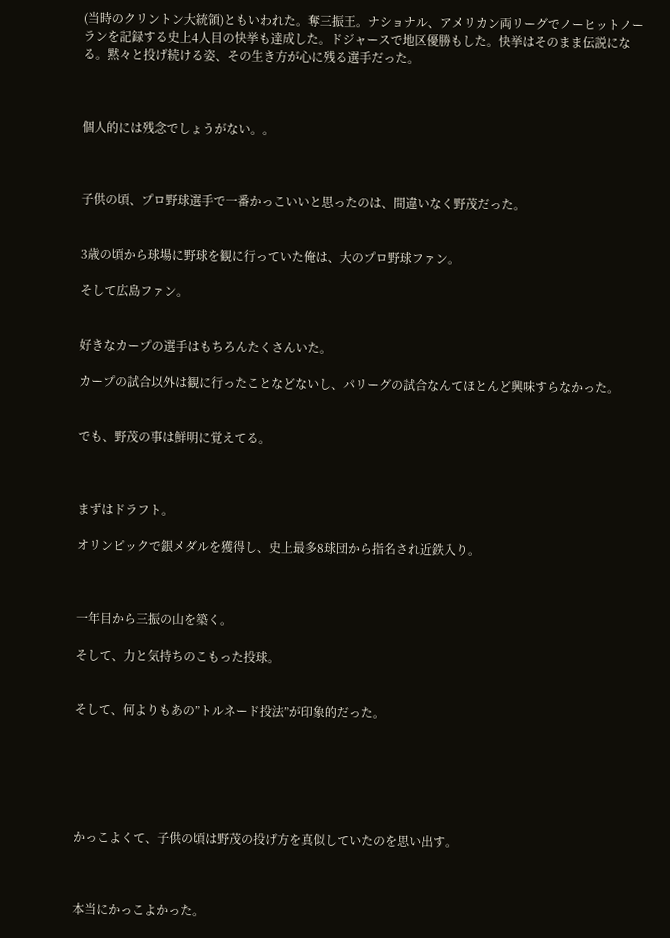(当時のクリントン大統領)ともいわれた。奪三振王。ナショナル、アメリカン両リーグでノーヒットノーランを記録する史上4人目の快挙も達成した。ドジャースで地区優勝もした。快挙はそのまま伝説になる。黙々と投げ続ける姿、その生き方が心に残る選手だった。



個人的には残念でしょうがない。。



子供の頃、プロ野球選手で一番かっこいいと思ったのは、間違いなく野茂だった。


3歳の頃から球場に野球を観に行っていた俺は、大のプロ野球ファン。

そして広島ファン。


好きなカープの選手はもちろんたくさんいた。

カープの試合以外は観に行ったことなどないし、パリーグの試合なんてほとんど興味すらなかった。


でも、野茂の事は鮮明に覚えてる。



まずはドラフト。

オリンピックで銀メダルを獲得し、史上最多8球団から指名され近鉄入り。



一年目から三振の山を築く。

そして、力と気持ちのこもった投球。


そして、何よりもあの”トルネード投法”が印象的だった。






かっこよくて、子供の頃は野茂の投げ方を真似していたのを思い出す。



本当にかっこよかった。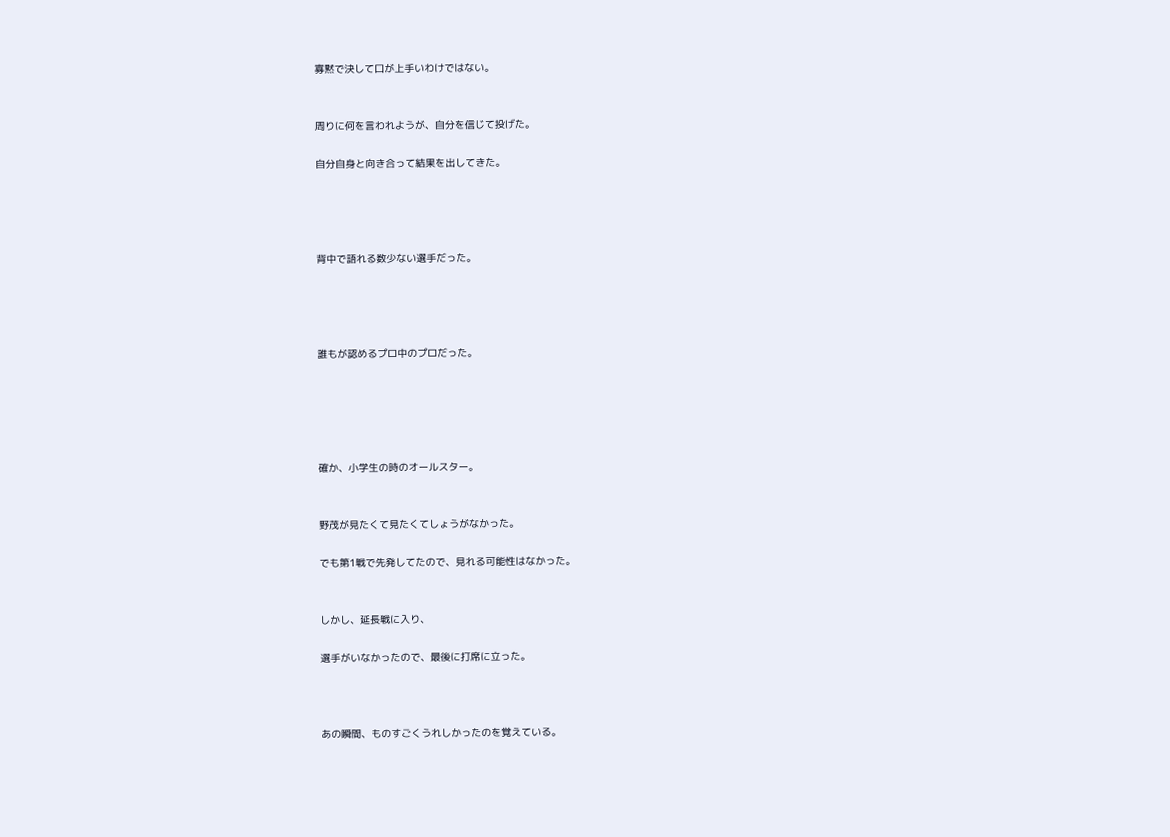寡黙で決して口が上手いわけではない。


周りに何を言われようが、自分を信じて投げた。

自分自身と向き合って結果を出してきた。




背中で語れる数少ない選手だった。




誰もが認めるプロ中のプロだった。





確か、小学生の時のオールスター。


野茂が見たくて見たくてしょうがなかった。

でも第1戦で先発してたので、見れる可能性はなかった。


しかし、延長戦に入り、

選手がいなかったので、最後に打席に立った。



あの瞬間、ものすごくうれしかったのを覚えている。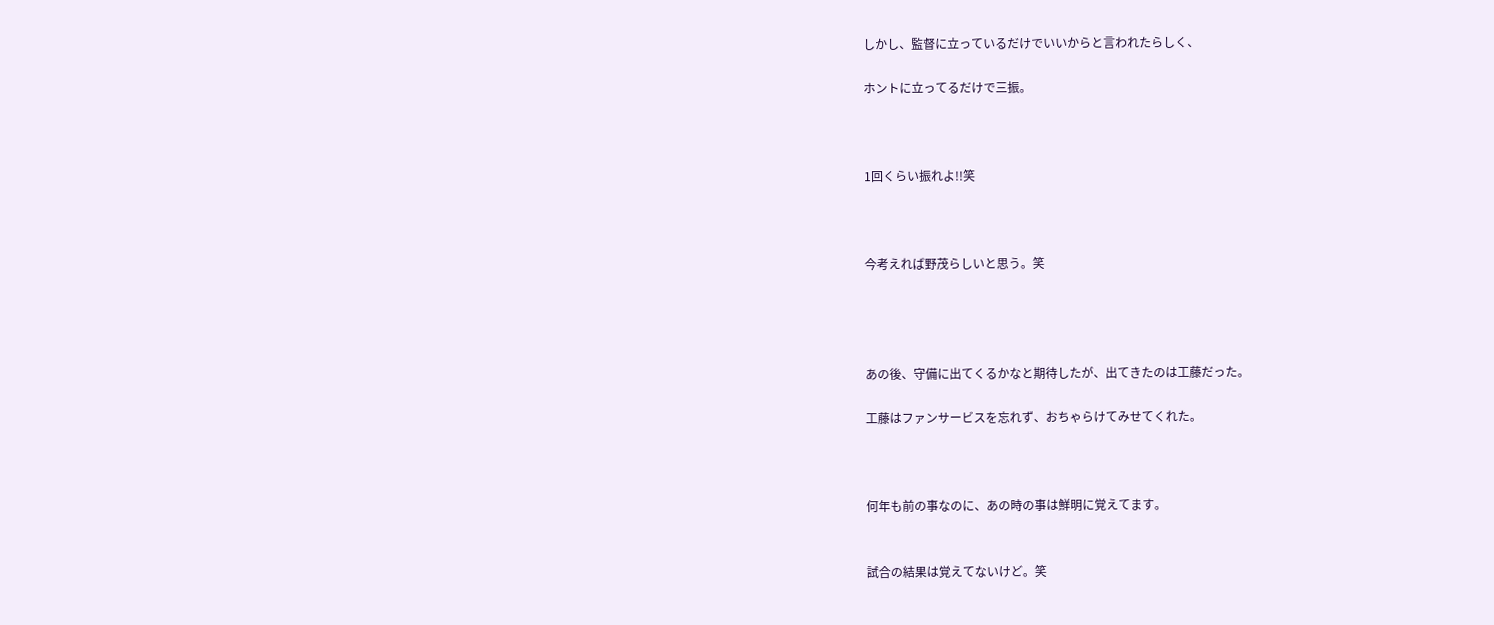しかし、監督に立っているだけでいいからと言われたらしく、

ホントに立ってるだけで三振。



1回くらい振れよ!!笑



今考えれば野茂らしいと思う。笑




あの後、守備に出てくるかなと期待したが、出てきたのは工藤だった。

工藤はファンサービスを忘れず、おちゃらけてみせてくれた。



何年も前の事なのに、あの時の事は鮮明に覚えてます。


試合の結果は覚えてないけど。笑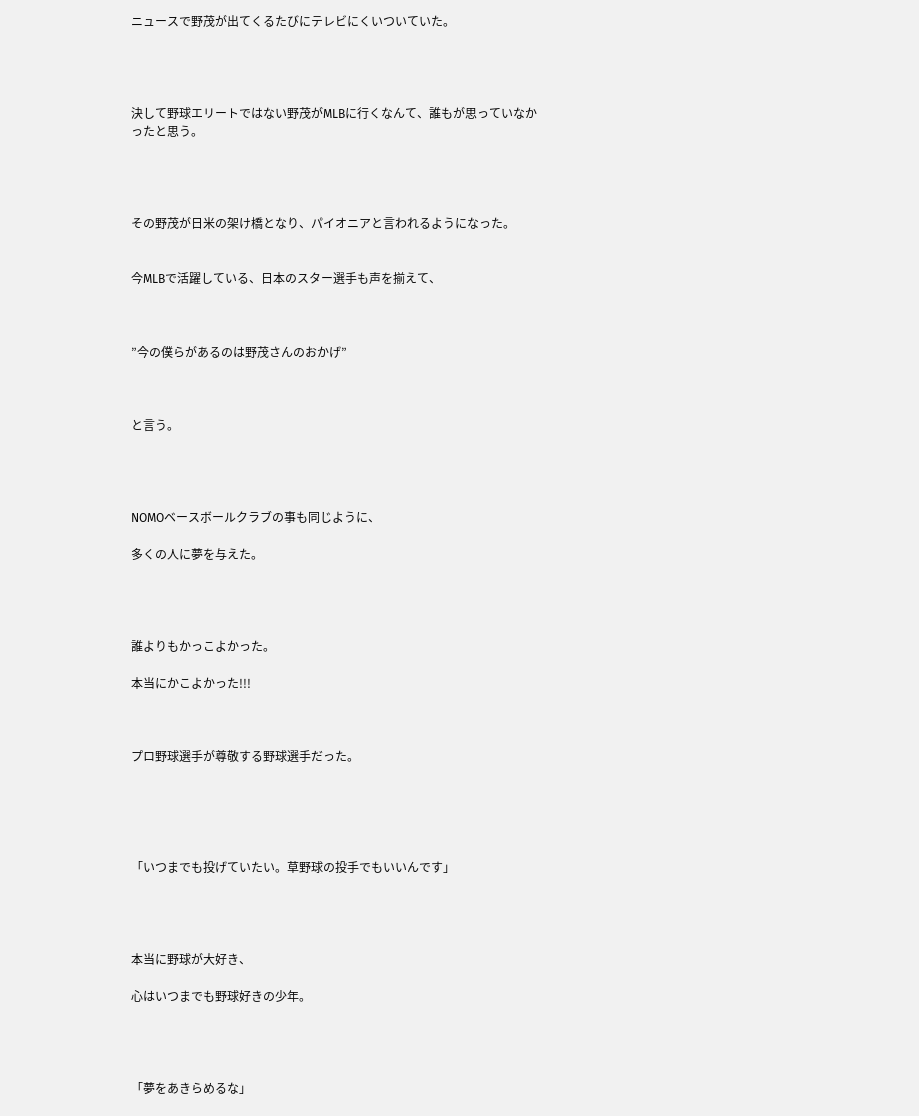ニュースで野茂が出てくるたびにテレビにくいついていた。




決して野球エリートではない野茂がMLBに行くなんて、誰もが思っていなかったと思う。




その野茂が日米の架け橋となり、パイオニアと言われるようになった。


今MLBで活躍している、日本のスター選手も声を揃えて、



”今の僕らがあるのは野茂さんのおかげ”



と言う。




NOMOベースボールクラブの事も同じように、

多くの人に夢を与えた。




誰よりもかっこよかった。

本当にかこよかった!!!



プロ野球選手が尊敬する野球選手だった。





「いつまでも投げていたい。草野球の投手でもいいんです」




本当に野球が大好き、

心はいつまでも野球好きの少年。




「夢をあきらめるな」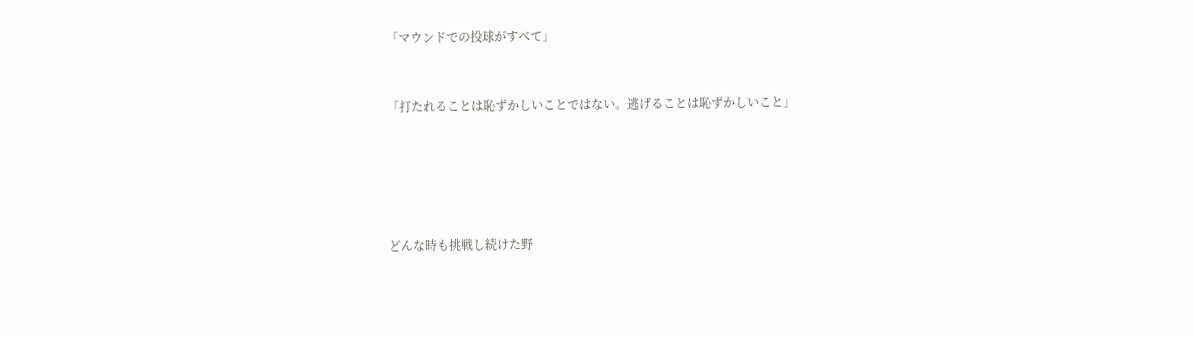「マウンドでの投球がすべて」


「打たれることは恥ずかしいことではない。逃げることは恥ずかしいこと」





どんな時も挑戦し続けた野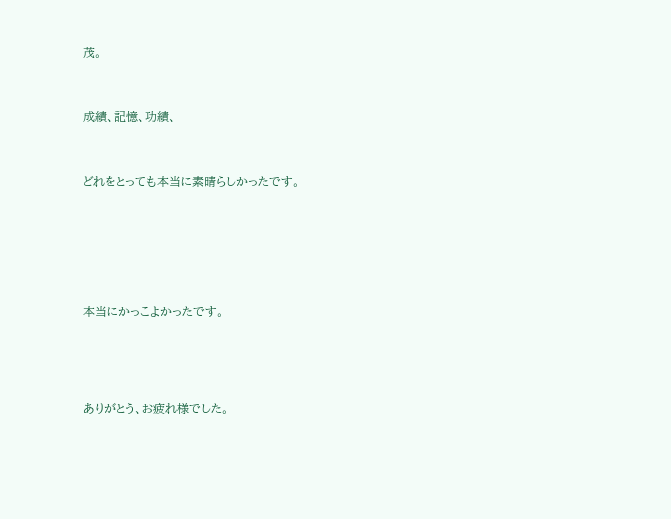茂。



成績、記憶、功績、



どれをとっても本当に素晴らしかったです。







本当にかっこよかったです。





ありがとう、お疲れ様でした。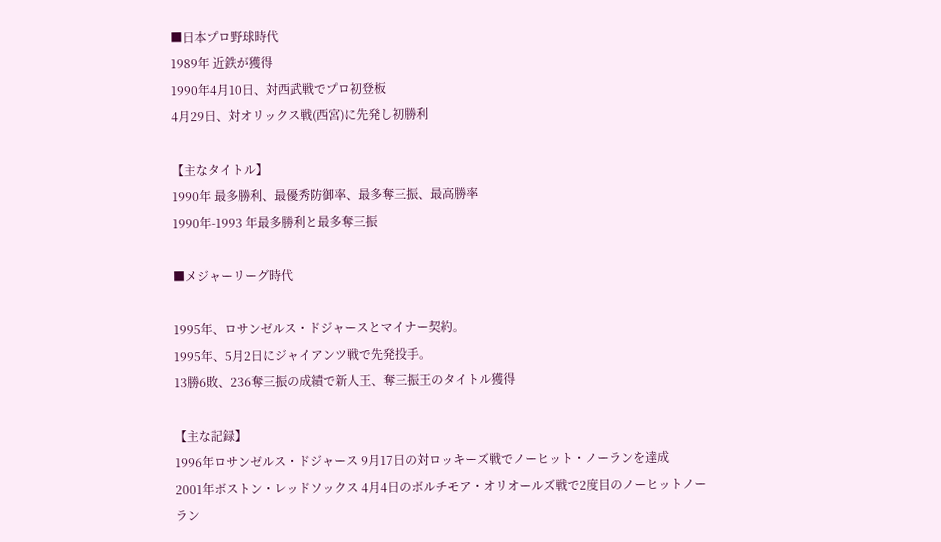■日本プロ野球時代
1989年 近鉄が獲得
1990年4月10日、対西武戦でプロ初登板
4月29日、対オリックス戦(西宮)に先発し初勝利

【主なタイトル】
1990年 最多勝利、最優秀防御率、最多奪三振、最高勝率
1990年-1993 年最多勝利と最多奪三振

■メジャーリーグ時代

1995年、ロサンゼルス・ドジャースとマイナー契約。
1995年、5月2日にジャイアンツ戦で先発投手。
13勝6敗、236奪三振の成績で新人王、奪三振王のタイトル獲得

【主な記録】
1996年ロサンゼルス・ドジャース 9月17日の対ロッキーズ戦でノーヒット・ノーランを達成
2001年ボストン・レッドソックス 4月4日のボルチモア・オリオールズ戦で2度目のノーヒットノーラン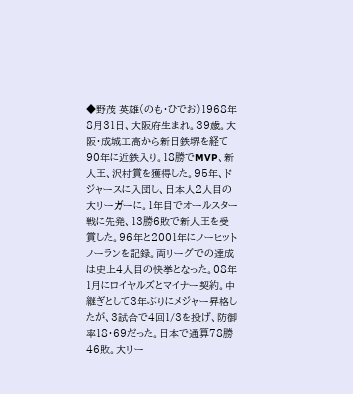◆野茂 英雄(のも・ひでお)1968年8月31日、大阪府生まれ。39歳。大阪・成城工高から新日鉄堺を経て90年に近鉄入り。18勝でMVP、新人王、沢村賞を獲得した。95年、ドジャースに入団し、日本人2人目の大リーガーに。1年目でオールスター戦に先発、13勝6敗で新人王を受賞した。96年と2001年にノーヒットノーランを記録。両リーグでの達成は史上4人目の快挙となった。08年1月にロイヤルズとマイナー契約。中継ぎとして3年ぶりにメジャー昇格したが、3試合で4回1/3を投げ、防御率18・69だった。日本で通算78勝46敗。大リー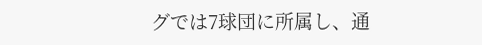グでは7球団に所属し、通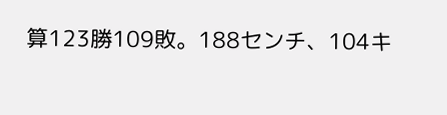算123勝109敗。188センチ、104キ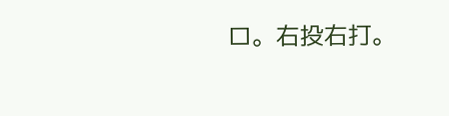ロ。右投右打。